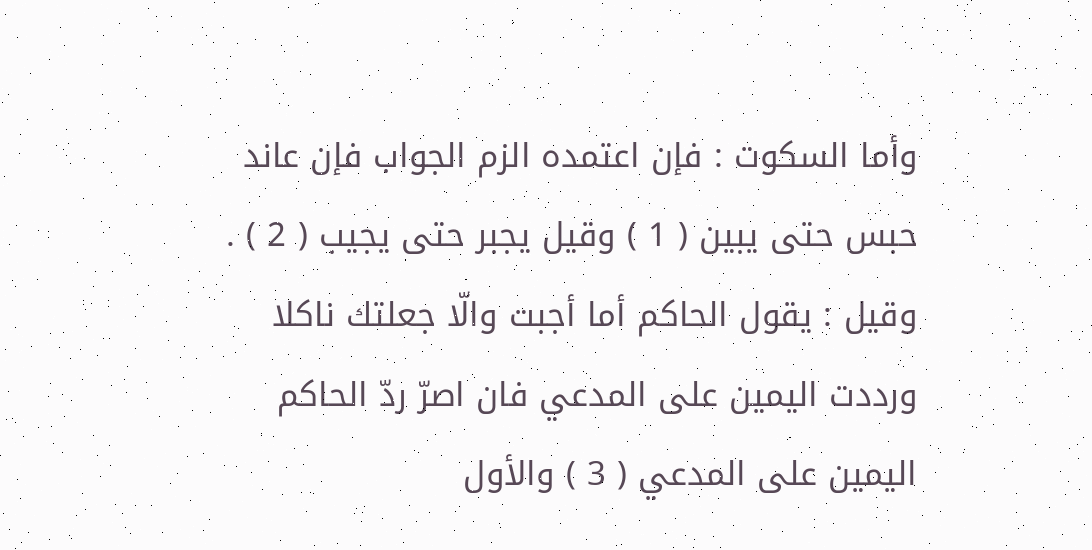وأما السكوت : فإن اعتمده الزم الجواب فإن عاند حبس حتى يبين ( 1 ) وقيل يجبر حتى يجيب ( 2 ) .
وقيل : يقول الحاكم أما أجبت والّا جعلتك ناكلا ورددت اليمين على المدعي فان اصرّ ردّ الحاكم اليمين على المدعي ( 3 ) والأول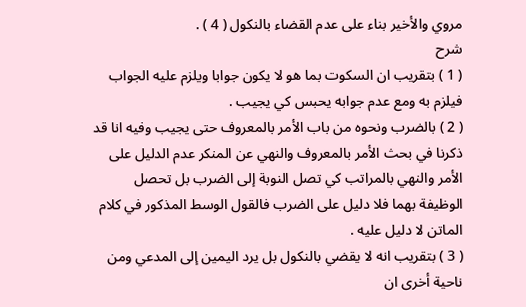مروي والأخير بناء على عدم القضاء بالنكول ( 4 ) .
شرح
( 1 ) بتقريب ان السكوت بما هو لا يكون جوابا ويلزم عليه الجواب فيلزم به ومع عدم جوابه يحبس كي يجيب .
( 2 ) بالضرب ونحوه من باب الأمر بالمعروف حتى يجيب وفيه انا قد ذكرنا في بحث الأمر بالمعروف والنهي عن المنكر عدم الدليل على الأمر والنهي بالمراتب كي تصل النوبة إلى الضرب بل تحصل الوظيفة بهما فلا دليل على الضرب فالقول الوسط المذكور في كلام الماتن لا دليل عليه .
( 3 ) بتقريب انه لا يقضي بالنكول بل يرد اليمين إلى المدعي ومن ناحية أخرى ان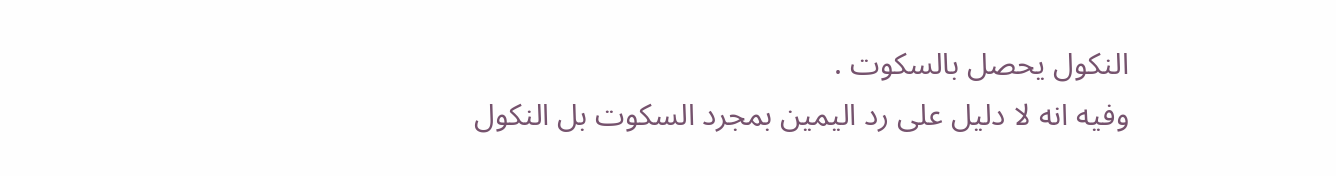النكول يحصل بالسكوت .
وفيه انه لا دليل على رد اليمين بمجرد السكوت بل النكول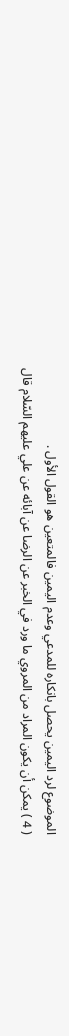الموضوع لرد اليمين يحصل بانكاره للمدعي وعدم اليمين فالمتعين هو القول الأول .
( 4 ) يمكن أن يكون المراد من المروي ما ورد في الخبر عن الرضا عن آبائه عن علي عليهم السّلام قال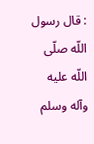: قال رسول اللّه صلّى اللّه عليه وآله وسلم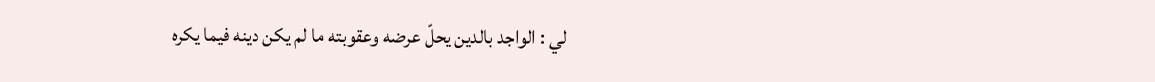لي : الواجد بالدين يحلّ عرضه وعقوبته ما لم يكن دينه فيما يكره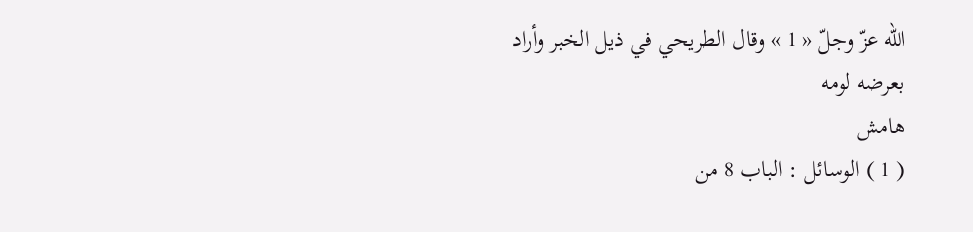اللّه عزّ وجلّ « 1 » وقال الطريحي في ذيل الخبر وأراد بعرضه لومه
هامش
( 1 ) الوسائل : الباب 8 من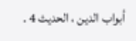أبواب الدين ، الحديث 4 .